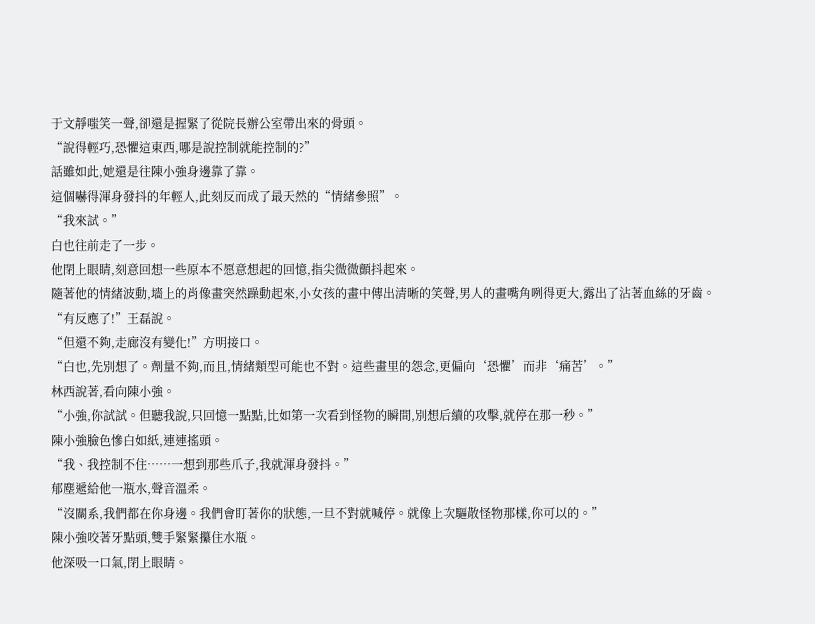于文靜嗤笑一聲,卻還是握緊了從院長辦公室帶出來的骨頭。
“說得輕巧,恐懼這東西,哪是說控制就能控制的?”
話雖如此,她還是往陳小強身邊靠了靠。
這個嚇得渾身發抖的年輕人,此刻反而成了最天然的“情緒參照”。
“我來試。”
白也往前走了一步。
他閉上眼睛,刻意回想一些原本不愿意想起的回憶,指尖微微顫抖起來。
隨著他的情緒波動,墻上的肖像畫突然躁動起來,小女孩的畫中傳出清晰的笑聲,男人的畫嘴角咧得更大,露出了沾著血絲的牙齒。
“有反應了!”王磊說。
“但還不夠,走廊沒有變化!”方明接口。
“白也,先別想了。劑量不夠,而且,情緒類型可能也不對。這些畫里的怨念,更偏向‘恐懼’而非‘痛苦’。”
林西說著,看向陳小強。
“小強,你試試。但聽我說,只回憶一點點,比如第一次看到怪物的瞬間,別想后續的攻擊,就停在那一秒。”
陳小強臉色慘白如紙,連連搖頭。
“我、我控制不住……一想到那些爪子,我就渾身發抖。”
郁塵遞給他一瓶水,聲音溫柔。
“沒關系,我們都在你身邊。我們會盯著你的狀態,一旦不對就喊停。就像上次驅散怪物那樣,你可以的。”
陳小強咬著牙點頭,雙手緊緊攥住水瓶。
他深吸一口氣,閉上眼睛。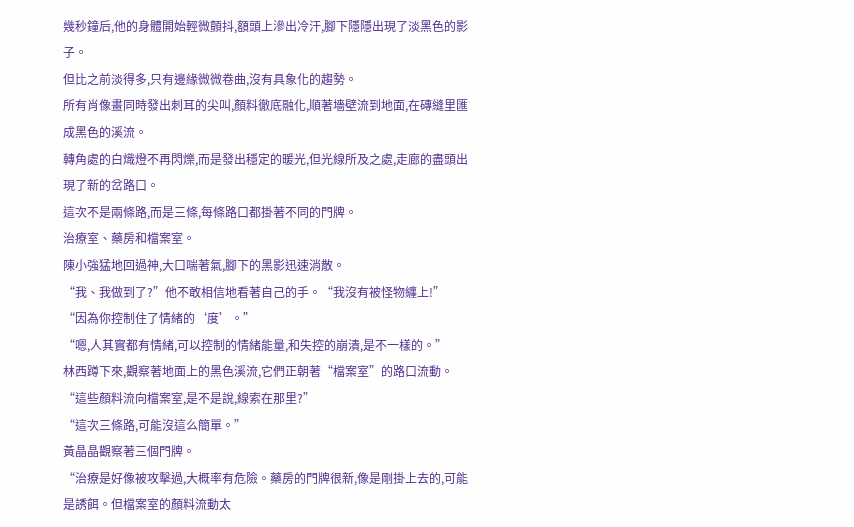幾秒鐘后,他的身體開始輕微顫抖,額頭上滲出冷汗,腳下隱隱出現了淡黑色的影子。
但比之前淡得多,只有邊緣微微卷曲,沒有具象化的趨勢。
所有肖像畫同時發出刺耳的尖叫,顏料徹底融化,順著墻壁流到地面,在磚縫里匯成黑色的溪流。
轉角處的白熾燈不再閃爍,而是發出穩定的暖光,但光線所及之處,走廊的盡頭出現了新的岔路口。
這次不是兩條路,而是三條,每條路口都掛著不同的門牌。
治療室、藥房和檔案室。
陳小強猛地回過神,大口喘著氣,腳下的黑影迅速消散。
“我、我做到了?”他不敢相信地看著自己的手。“我沒有被怪物纏上!”
“因為你控制住了情緒的‘度’。”
“嗯,人其實都有情緒,可以控制的情緒能量,和失控的崩潰,是不一樣的。”
林西蹲下來,觀察著地面上的黑色溪流,它們正朝著“檔案室”的路口流動。
“這些顏料流向檔案室,是不是說,線索在那里?”
“這次三條路,可能沒這么簡單。”
黃晶晶觀察著三個門牌。
“治療是好像被攻擊過,大概率有危險。藥房的門牌很新,像是剛掛上去的,可能是誘餌。但檔案室的顏料流動太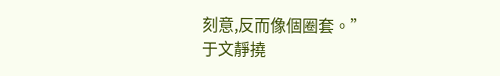刻意,反而像個圈套。”
于文靜撓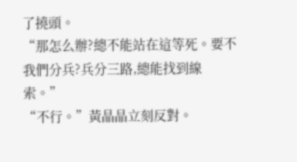了撓頭。
“那怎么辦?總不能站在這等死。要不我們分兵?兵分三路,總能找到線索。”
“不行。”黃晶晶立刻反對。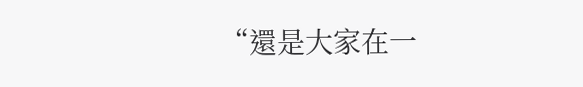“還是大家在一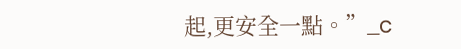起,更安全一點。”_c